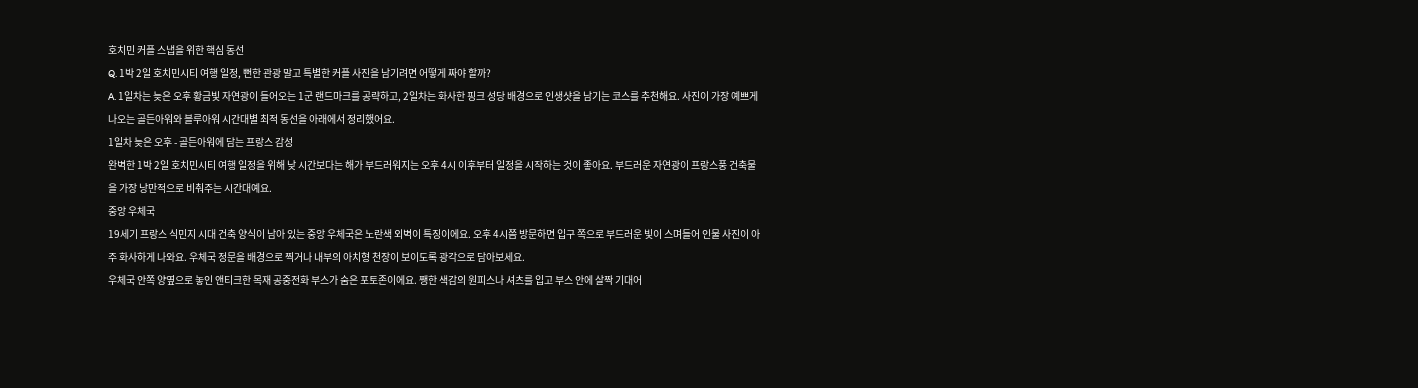호치민 커플 스냅을 위한 핵심 동선
Q. 1박 2일 호치민시티 여행 일정, 뻔한 관광 말고 특별한 커플 사진을 남기려면 어떻게 짜야 할까?
A. 1일차는 늦은 오후 황금빛 자연광이 들어오는 1군 랜드마크를 공략하고, 2일차는 화사한 핑크 성당 배경으로 인생샷을 남기는 코스를 추천해요. 사진이 가장 예쁘게 나오는 골든아워와 블루아워 시간대별 최적 동선을 아래에서 정리했어요.
1일차 늦은 오후 - 골든아워에 담는 프랑스 감성
완벽한 1박 2일 호치민시티 여행 일정을 위해 낮 시간보다는 해가 부드러워지는 오후 4시 이후부터 일정을 시작하는 것이 좋아요. 부드러운 자연광이 프랑스풍 건축물을 가장 낭만적으로 비춰주는 시간대예요.
중앙 우체국
19세기 프랑스 식민지 시대 건축 양식이 남아 있는 중앙 우체국은 노란색 외벽이 특징이에요. 오후 4시쯤 방문하면 입구 쪽으로 부드러운 빛이 스며들어 인물 사진이 아주 화사하게 나와요. 우체국 정문을 배경으로 찍거나 내부의 아치형 천장이 보이도록 광각으로 담아보세요.
우체국 안쪽 양옆으로 놓인 앤티크한 목재 공중전화 부스가 숨은 포토존이에요. 쨍한 색감의 원피스나 셔츠를 입고 부스 안에 살짝 기대어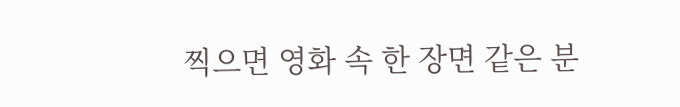찍으면 영화 속 한 장면 같은 분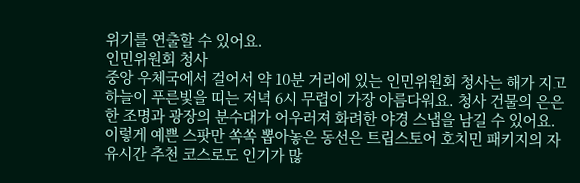위기를 연출할 수 있어요.
인민위원회 청사
중앙 우체국에서 걸어서 약 10분 거리에 있는 인민위원회 청사는 해가 지고 하늘이 푸른빛을 띠는 저녁 6시 무렵이 가장 아름다워요. 청사 건물의 은은한 조명과 광장의 분수대가 어우러져 화려한 야경 스냅을 남길 수 있어요. 이렇게 예쁜 스팟만 쏙쏙 뽑아놓은 동선은 트립스토어 호치민 패키지의 자유시간 추천 코스로도 인기가 많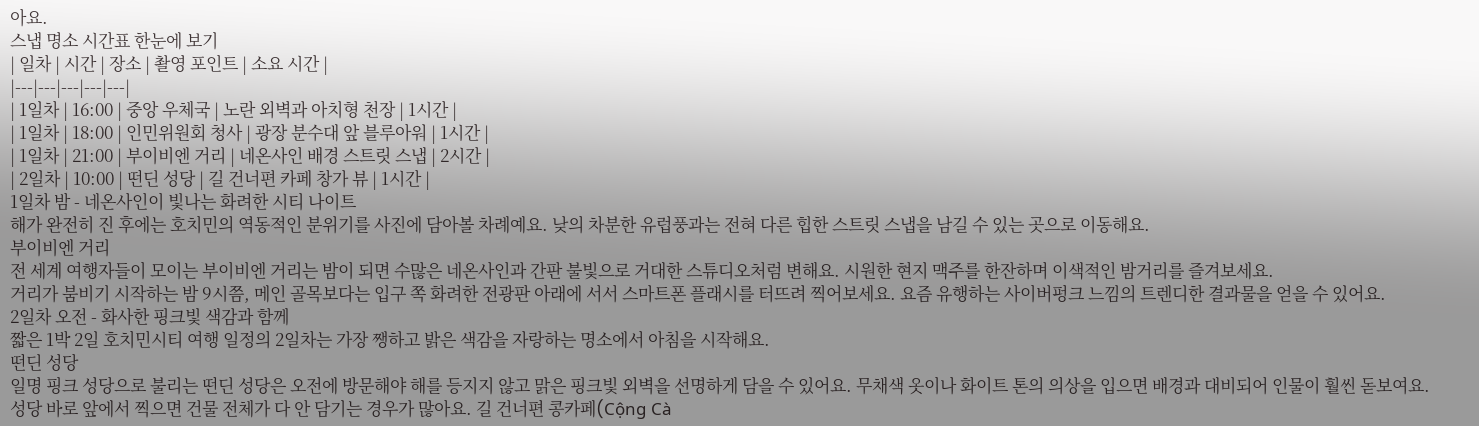아요.
스냅 명소 시간표 한눈에 보기
| 일차 | 시간 | 장소 | 촬영 포인트 | 소요 시간 |
|---|---|---|---|---|
| 1일차 | 16:00 | 중앙 우체국 | 노란 외벽과 아치형 천장 | 1시간 |
| 1일차 | 18:00 | 인민위원회 청사 | 광장 분수대 앞 블루아워 | 1시간 |
| 1일차 | 21:00 | 부이비엔 거리 | 네온사인 배경 스트릿 스냅 | 2시간 |
| 2일차 | 10:00 | 떤딘 성당 | 길 건너편 카페 창가 뷰 | 1시간 |
1일차 밤 - 네온사인이 빛나는 화려한 시티 나이트
해가 완전히 진 후에는 호치민의 역동적인 분위기를 사진에 담아볼 차례예요. 낮의 차분한 유럽풍과는 전혀 다른 힙한 스트릿 스냅을 남길 수 있는 곳으로 이동해요.
부이비엔 거리
전 세계 여행자들이 모이는 부이비엔 거리는 밤이 되면 수많은 네온사인과 간판 불빛으로 거대한 스튜디오처럼 변해요. 시원한 현지 맥주를 한잔하며 이색적인 밤거리를 즐겨보세요.
거리가 붐비기 시작하는 밤 9시쯤, 메인 골목보다는 입구 쪽 화려한 전광판 아래에 서서 스마트폰 플래시를 터뜨려 찍어보세요. 요즘 유행하는 사이버펑크 느낌의 트렌디한 결과물을 얻을 수 있어요.
2일차 오전 - 화사한 핑크빛 색감과 함께
짧은 1박 2일 호치민시티 여행 일정의 2일차는 가장 쨍하고 밝은 색감을 자랑하는 명소에서 아침을 시작해요.
떤딘 성당
일명 핑크 성당으로 불리는 떤딘 성당은 오전에 방문해야 해를 등지지 않고 맑은 핑크빛 외벽을 선명하게 담을 수 있어요. 무채색 옷이나 화이트 톤의 의상을 입으면 배경과 대비되어 인물이 훨씬 돋보여요.
성당 바로 앞에서 찍으면 건물 전체가 다 안 담기는 경우가 많아요. 길 건너편 콩카페(Cộng Cà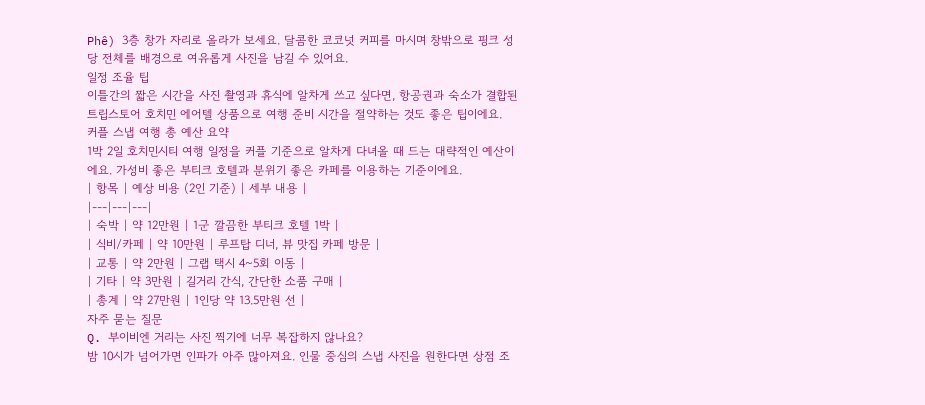Phê) 3층 창가 자리로 올라가 보세요. 달콤한 코코넛 커피를 마시며 창밖으로 핑크 성당 전체를 배경으로 여유롭게 사진을 남길 수 있어요.
일정 조율 팁
이틀간의 짧은 시간을 사진 촬영과 휴식에 알차게 쓰고 싶다면, 항공권과 숙소가 결합된 트립스토어 호치민 에어텔 상품으로 여행 준비 시간을 절약하는 것도 좋은 팁이에요.
커플 스냅 여행 총 예산 요약
1박 2일 호치민시티 여행 일정을 커플 기준으로 알차게 다녀올 때 드는 대략적인 예산이에요. 가성비 좋은 부티크 호텔과 분위기 좋은 카페를 이용하는 기준이에요.
| 항목 | 예상 비용 (2인 기준) | 세부 내용 |
|---|---|---|
| 숙박 | 약 12만원 | 1군 깔끔한 부티크 호텔 1박 |
| 식비/카페 | 약 10만원 | 루프탑 디너, 뷰 맛집 카페 방문 |
| 교통 | 약 2만원 | 그랩 택시 4~5회 이동 |
| 기타 | 약 3만원 | 길거리 간식, 간단한 소품 구매 |
| 총계 | 약 27만원 | 1인당 약 13.5만원 선 |
자주 묻는 질문
Q. 부이비엔 거리는 사진 찍기에 너무 복잡하지 않나요?
밤 10시가 넘어가면 인파가 아주 많아져요. 인물 중심의 스냅 사진을 원한다면 상점 조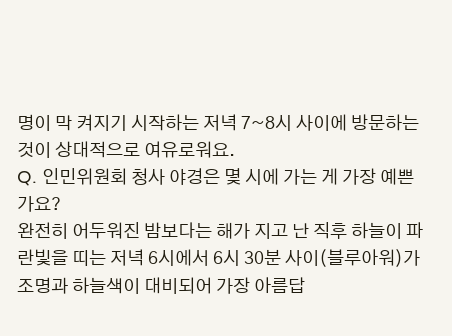명이 막 켜지기 시작하는 저녁 7~8시 사이에 방문하는 것이 상대적으로 여유로워요.
Q. 인민위원회 청사 야경은 몇 시에 가는 게 가장 예쁜가요?
완전히 어두워진 밤보다는 해가 지고 난 직후 하늘이 파란빛을 띠는 저녁 6시에서 6시 30분 사이(블루아워)가 조명과 하늘색이 대비되어 가장 아름답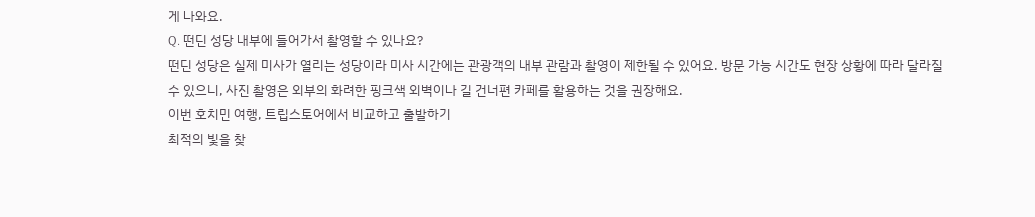게 나와요.
Q. 떤딘 성당 내부에 들어가서 촬영할 수 있나요?
떤딘 성당은 실제 미사가 열리는 성당이라 미사 시간에는 관광객의 내부 관람과 촬영이 제한될 수 있어요. 방문 가능 시간도 현장 상황에 따라 달라질 수 있으니, 사진 촬영은 외부의 화려한 핑크색 외벽이나 길 건너편 카페를 활용하는 것을 권장해요.
이번 호치민 여행, 트립스토어에서 비교하고 출발하기
최적의 빛을 찾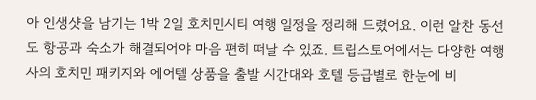아 인생샷을 남기는 1박 2일 호치민시티 여행 일정을 정리해 드렸어요. 이런 알찬 동선도 항공과 숙소가 해결되어야 마음 편히 떠날 수 있죠. 트립스토어에서는 다양한 여행사의 호치민 패키지와 에어텔 상품을 출발 시간대와 호텔 등급별로 한눈에 비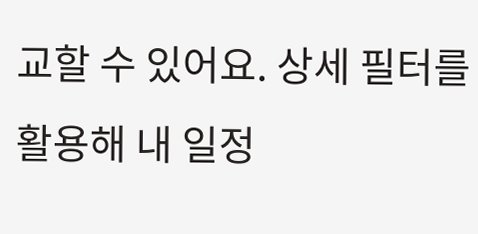교할 수 있어요. 상세 필터를 활용해 내 일정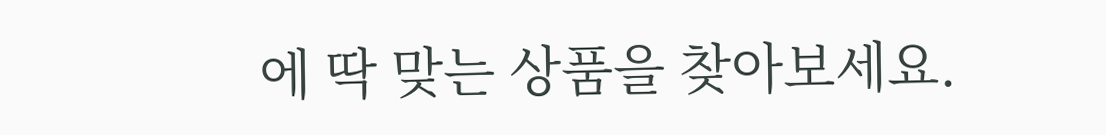에 딱 맞는 상품을 찾아보세요.